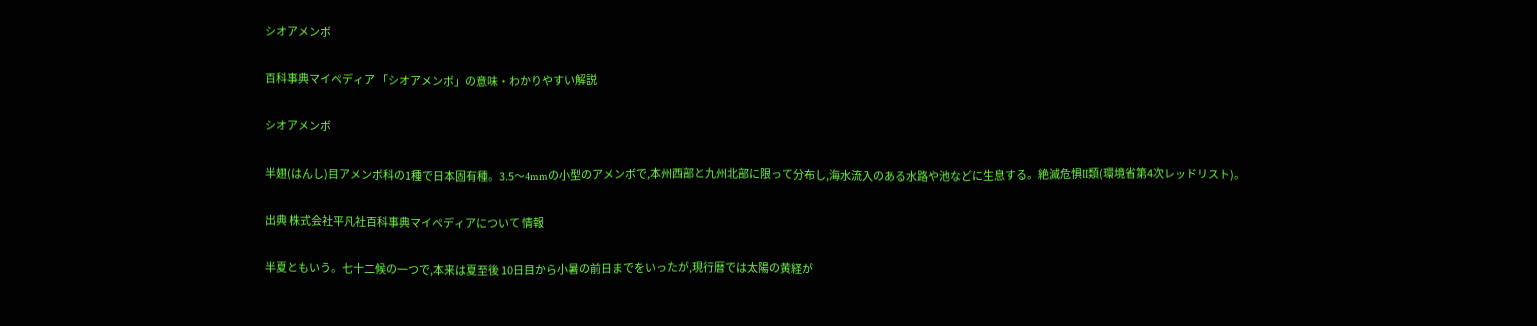シオアメンボ

百科事典マイペディア 「シオアメンボ」の意味・わかりやすい解説

シオアメンボ

半翅(はんし)目アメンボ科の1種で日本固有種。3.5〜4mmの小型のアメンボで,本州西部と九州北部に限って分布し,海水流入のある水路や池などに生息する。絶滅危惧II類(環境省第4次レッドリスト)。

出典 株式会社平凡社百科事典マイペディアについて 情報

半夏ともいう。七十二候の一つで,本来は夏至後 10日目から小暑の前日までをいったが,現行暦では太陽の黄経が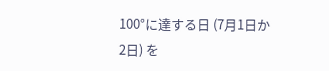100°に達する日 (7月1日か2日) を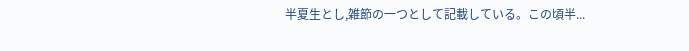半夏生とし,雑節の一つとして記載している。この頃半...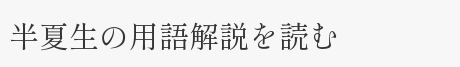半夏生の用語解説を読む